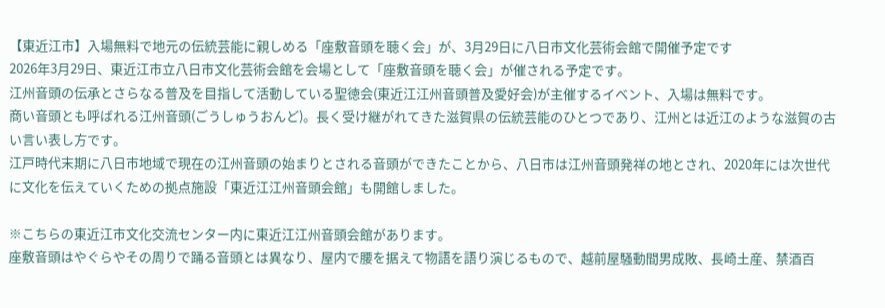【東近江市】入場無料で地元の伝統芸能に親しめる「座敷音頭を聴く会」が、3月29日に八日市文化芸術会館で開催予定です
2026年3月29日、東近江市立八日市文化芸術会館を会場として「座敷音頭を聴く会」が催される予定です。
江州音頭の伝承とさらなる普及を目指して活動している聖徳会(東近江江州音頭普及愛好会)が主催するイベント、入場は無料です。
商い音頭とも呼ばれる江州音頭(ごうしゅうおんど)。長く受け継がれてきた滋賀県の伝統芸能のひとつであり、江州とは近江のような滋賀の古い言い表し方です。
江戸時代末期に八日市地域で現在の江州音頭の始まりとされる音頭ができたことから、八日市は江州音頭発祥の地とされ、2020年には次世代に文化を伝えていくための拠点施設「東近江江州音頭会館」も開館しました。

※こちらの東近江市文化交流センター内に東近江江州音頭会館があります。
座敷音頭はやぐらやその周りで踊る音頭とは異なり、屋内で腰を据えて物語を語り演じるもので、越前屋騒動間男成敗、長崎土産、禁酒百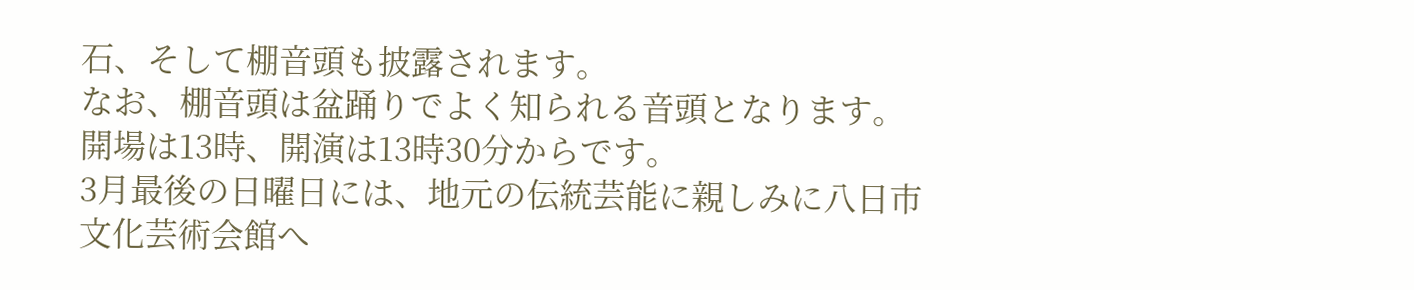石、そして棚音頭も披露されます。
なお、棚音頭は盆踊りでよく知られる音頭となります。
開場は13時、開演は13時30分からです。
3月最後の日曜日には、地元の伝統芸能に親しみに八日市文化芸術会館へ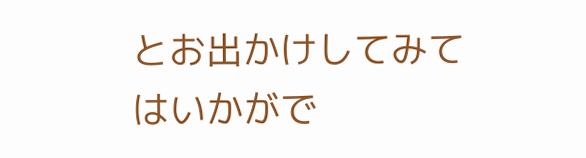とお出かけしてみてはいかがで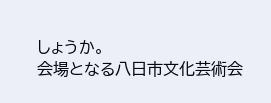しょうか。
会場となる八日市文化芸術会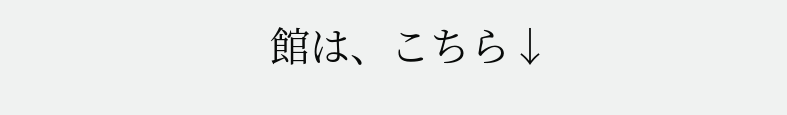館は、こちら↓